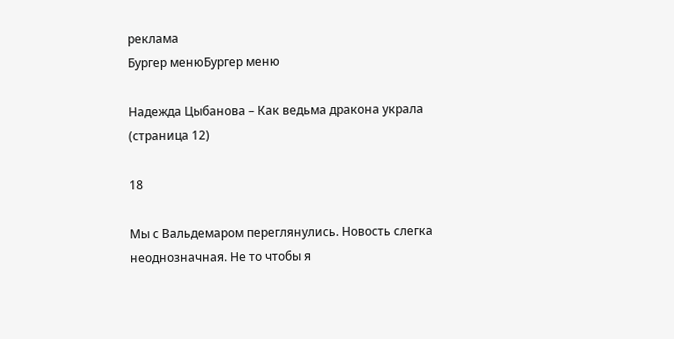реклама
Бургер менюБургер меню

Надежда Цыбанова – Как ведьма дракона украла (страница 12)

18

Мы с Вальдемаром переглянулись. Новость слегка неоднозначная. Не то чтобы я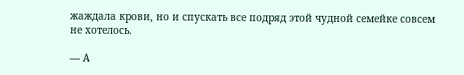жаждала крови, но и спускать все подряд этой чудной семейке совсем не хотелось.

— А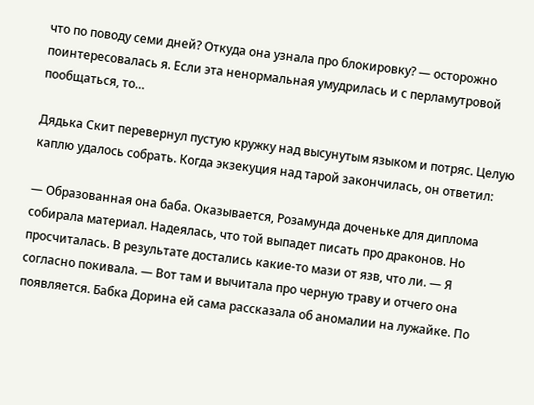что по поводу семи дней? Откуда она узнала про блокировку? — осторожно поинтересовалась я. Если эта ненормальная умудрилась и с перламутровой пообщаться, то…

Дядька Скит перевернул пустую кружку над высунутым языком и потряс. Целую каплю удалось собрать. Когда экзекуция над тарой закончилась, он ответил:

— Образованная она баба. Оказывается, Розамунда доченьке для диплома собирала материал. Надеялась, что той выпадет писать про драконов. Но просчиталась. В результате достались какие-то мази от язв, что ли. — Я согласно покивала. — Вот там и вычитала про черную траву и отчего она появляется. Бабка Дорина ей сама рассказала об аномалии на лужайке. По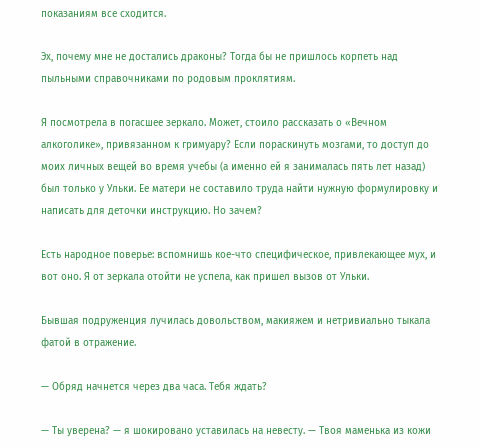показаниям все сходится.

Эх, почему мне не достались драконы? Тогда бы не пришлось корпеть над пыльными справочниками по родовым проклятиям.

Я посмотрела в погасшее зеркало. Может, стоило рассказать о «Вечном алкоголике», привязанном к гримуару? Если пораскинуть мозгами, то доступ до моих личных вещей во время учебы (а именно ей я занималась пять лет назад) был только у Ульки. Ее матери не составило труда найти нужную формулировку и написать для деточки инструкцию. Но зачем?

Есть народное поверье: вспомнишь кое-что специфическое, привлекающее мух, и вот оно. Я от зеркала отойти не успела, как пришел вызов от Ульки.

Бывшая подруженция лучилась довольством, макияжем и нетривиально тыкала фатой в отражение.

— Обряд начнется через два часа. Тебя ждать?

— Ты уверена? — я шокировано уставилась на невесту. — Твоя маменька из кожи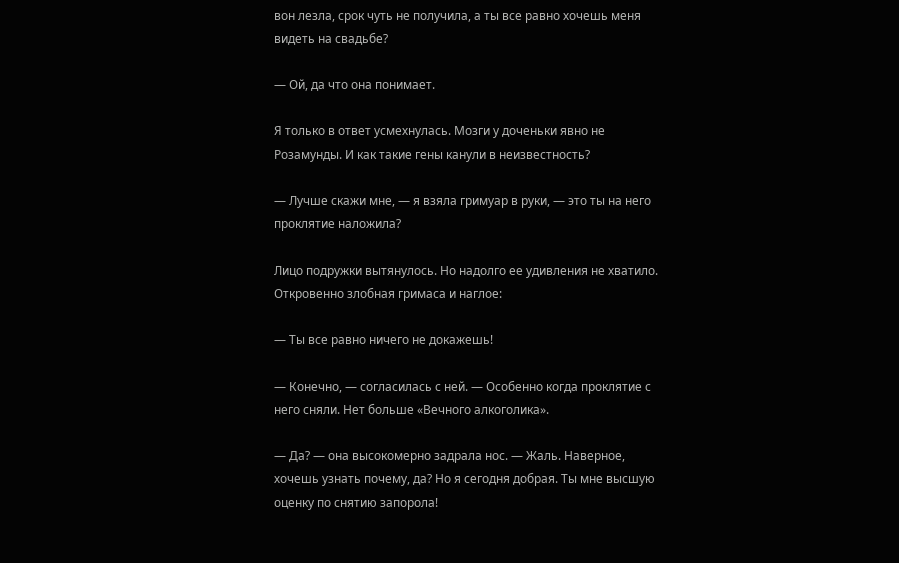вон лезла, срок чуть не получила, а ты все равно хочешь меня видеть на свадьбе?

— Ой, да что она понимает.

Я только в ответ усмехнулась. Мозги у доченьки явно не Розамунды. И как такие гены канули в неизвестность?

— Лучше скажи мне, — я взяла гримуар в руки, — это ты на него проклятие наложила?

Лицо подружки вытянулось. Но надолго ее удивления не хватило. Откровенно злобная гримаса и наглое:

— Ты все равно ничего не докажешь!

— Конечно, — согласилась с ней. — Особенно когда проклятие с него сняли. Нет больше «Вечного алкоголика».

— Да? — она высокомерно задрала нос. — Жаль. Наверное, хочешь узнать почему, да? Но я сегодня добрая. Ты мне высшую оценку по снятию запорола!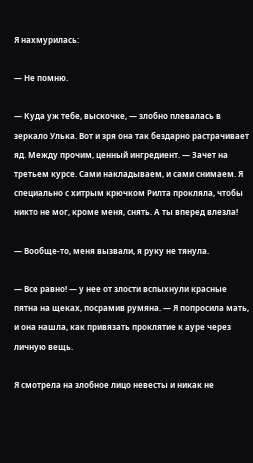Я нахмурилась:

— Не помню.

— Куда уж тебе, выскочке, — злобно плевалась в зеркало Улька. Вот и зря она так бездарно растрачивает яд. Между прочим, ценный ингредиент. — Зачет на третьем курсе. Сами накладываем, и сами снимаем. Я специально с хитрым крючком Рилта прокляла, чтобы никто не мог, кроме меня, снять. А ты вперед влезла!

— Вообще-то, меня вызвали, я руку не тянула.

— Все равно! — у нее от злости вспыхнули красные пятна на щеках, посрамив румяна. — Я попросила мать, и она нашла, как привязать проклятие к ауре через личную вещь.

Я смотрела на злобное лицо невесты и никак не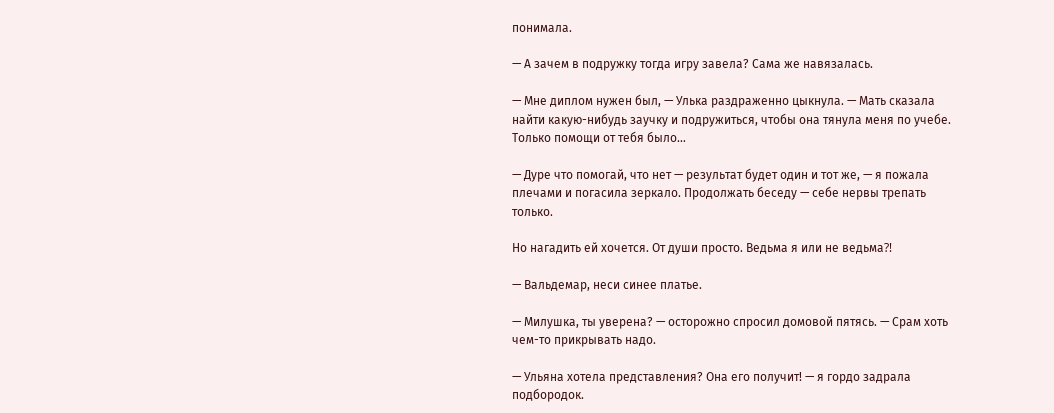понимала.

— А зачем в подружку тогда игру завела? Сама же навязалась.

— Мне диплом нужен был, — Улька раздраженно цыкнула. — Мать сказала найти какую-нибудь заучку и подружиться, чтобы она тянула меня по учебе. Только помощи от тебя было…

— Дуре что помогай, что нет — результат будет один и тот же, — я пожала плечами и погасила зеркало. Продолжать беседу — себе нервы трепать только.

Но нагадить ей хочется. От души просто. Ведьма я или не ведьма⁈

— Вальдемар, неси синее платье.

— Милушка, ты уверена? — осторожно спросил домовой пятясь. — Срам хоть чем-то прикрывать надо.

— Ульяна хотела представления? Она его получит! — я гордо задрала подбородок.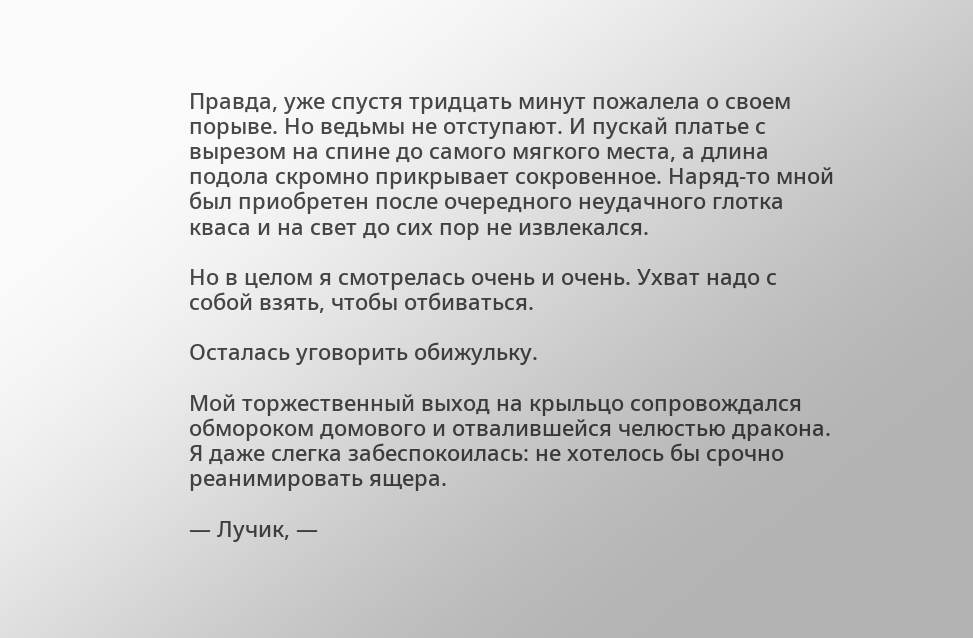Правда, уже спустя тридцать минут пожалела о своем порыве. Но ведьмы не отступают. И пускай платье с вырезом на спине до самого мягкого места, а длина подола скромно прикрывает сокровенное. Наряд-то мной был приобретен после очередного неудачного глотка кваса и на свет до сих пор не извлекался.

Но в целом я смотрелась очень и очень. Ухват надо с собой взять, чтобы отбиваться.

Осталась уговорить обижульку.

Мой торжественный выход на крыльцо сопровождался обмороком домового и отвалившейся челюстью дракона. Я даже слегка забеспокоилась: не хотелось бы срочно реанимировать ящера.

— Лучик, —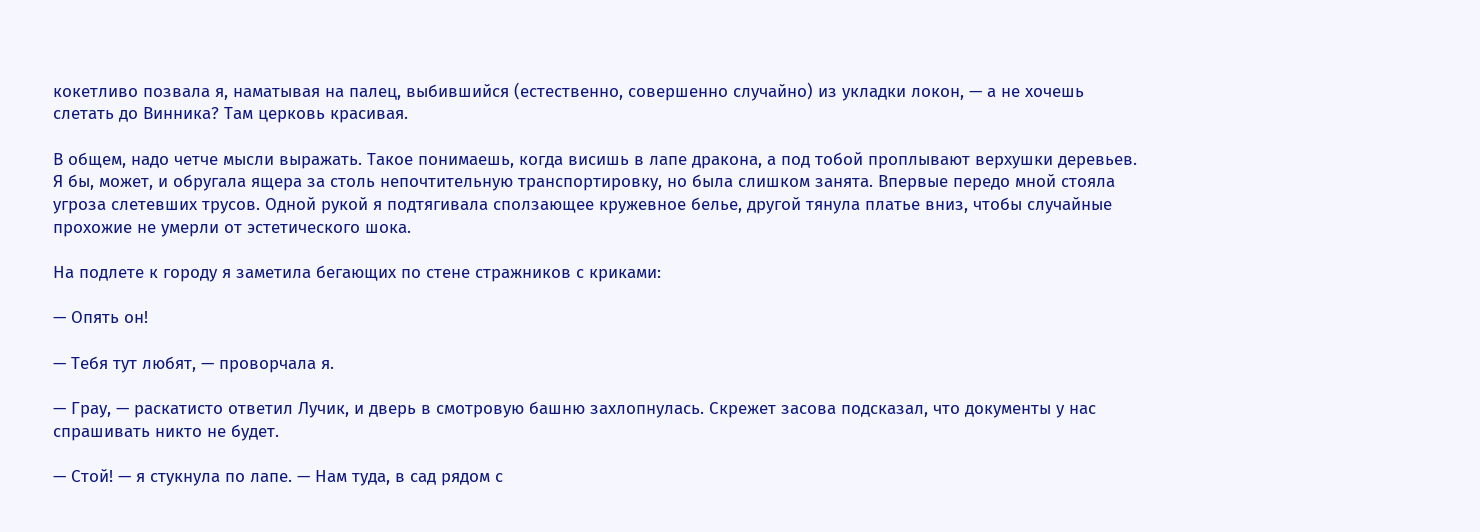кокетливо позвала я, наматывая на палец, выбившийся (естественно, совершенно случайно) из укладки локон, — а не хочешь слетать до Винника? Там церковь красивая.

В общем, надо четче мысли выражать. Такое понимаешь, когда висишь в лапе дракона, а под тобой проплывают верхушки деревьев. Я бы, может, и обругала ящера за столь непочтительную транспортировку, но была слишком занята. Впервые передо мной стояла угроза слетевших трусов. Одной рукой я подтягивала сползающее кружевное белье, другой тянула платье вниз, чтобы случайные прохожие не умерли от эстетического шока.

На подлете к городу я заметила бегающих по стене стражников с криками:

— Опять он!

— Тебя тут любят, — проворчала я.

— Грау, — раскатисто ответил Лучик, и дверь в смотровую башню захлопнулась. Скрежет засова подсказал, что документы у нас спрашивать никто не будет.

— Стой! — я стукнула по лапе. — Нам туда, в сад рядом с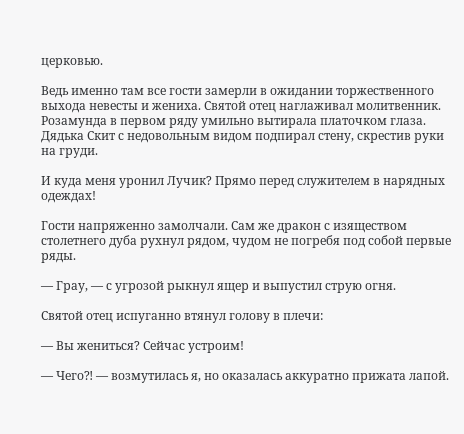церковью.

Ведь именно там все гости замерли в ожидании торжественного выхода невесты и жениха. Святой отец наглаживал молитвенник. Розамунда в первом ряду умильно вытирала платочком глаза. Дядька Скит с недовольным видом подпирал стену, скрестив руки на груди.

И куда меня уронил Лучик? Прямо перед служителем в нарядных одеждах!

Гости напряженно замолчали. Сам же дракон с изяществом столетнего дуба рухнул рядом, чудом не погребя под собой первые ряды.

— Грау, — с угрозой рыкнул ящер и выпустил струю огня.

Святой отец испуганно втянул голову в плечи:

— Вы жениться? Сейчас устроим!

— Чего⁈ — возмутилась я, но оказалась аккуратно прижата лапой.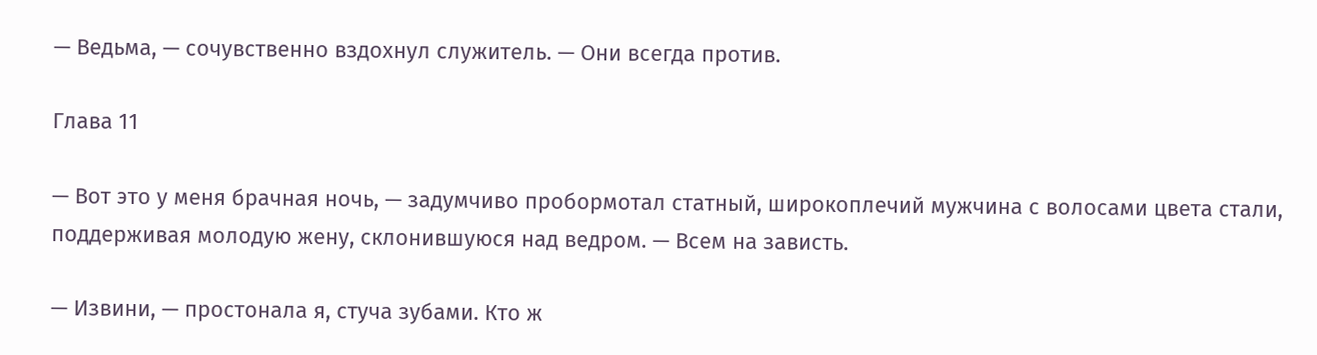— Ведьма, — сочувственно вздохнул служитель. — Они всегда против.

Глава 11

— Вот это у меня брачная ночь, — задумчиво пробормотал статный, широкоплечий мужчина с волосами цвета стали, поддерживая молодую жену, склонившуюся над ведром. — Всем на зависть.

— Извини, — простонала я, стуча зубами. Кто ж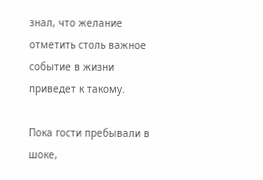знал, что желание отметить столь важное событие в жизни приведет к такому.

Пока гости пребывали в шоке,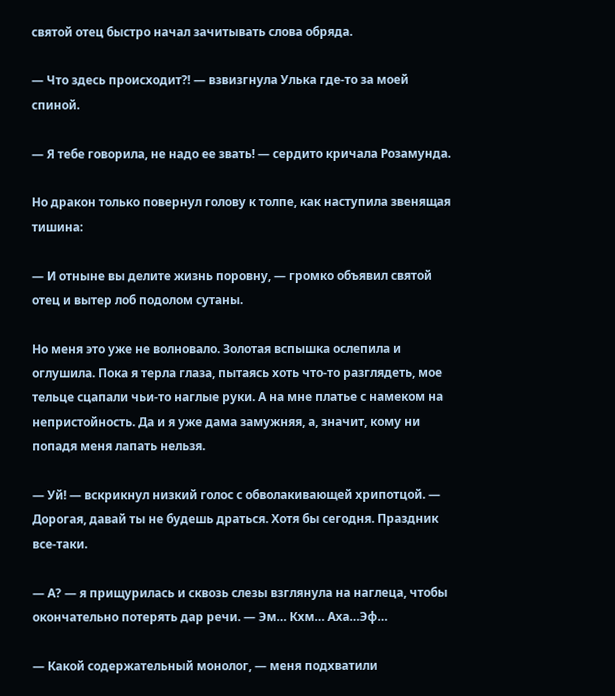святой отец быстро начал зачитывать слова обряда.

— Что здесь происходит⁈ — взвизгнула Улька где-то за моей спиной.

— Я тебе говорила, не надо ее звать! — сердито кричала Розамунда.

Но дракон только повернул голову к толпе, как наступила звенящая тишина:

— И отныне вы делите жизнь поровну, — громко объявил святой отец и вытер лоб подолом сутаны.

Но меня это уже не волновало. Золотая вспышка ослепила и оглушила. Пока я терла глаза, пытаясь хоть что-то разглядеть, мое тельце сцапали чьи-то наглые руки. А на мне платье с намеком на непристойность. Да и я уже дама замужняя, а, значит, кому ни попадя меня лапать нельзя.

— Уй! — вскрикнул низкий голос с обволакивающей хрипотцой. — Дорогая, давай ты не будешь драться. Хотя бы сегодня. Праздник все-таки.

— А? — я прищурилась и сквозь слезы взглянула на наглеца, чтобы окончательно потерять дар речи. — Эм… Кхм… Аха…Эф…

— Какой содержательный монолог, — меня подхватили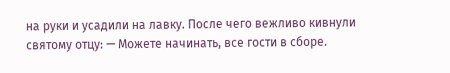на руки и усадили на лавку. После чего вежливо кивнули святому отцу: — Можете начинать, все гости в сборе.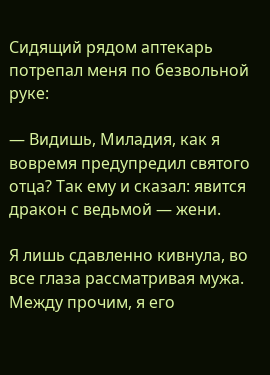Сидящий рядом аптекарь потрепал меня по безвольной руке:

— Видишь, Миладия, как я вовремя предупредил святого отца? Так ему и сказал: явится дракон с ведьмой — жени.

Я лишь сдавленно кивнула, во все глаза рассматривая мужа. Между прочим, я его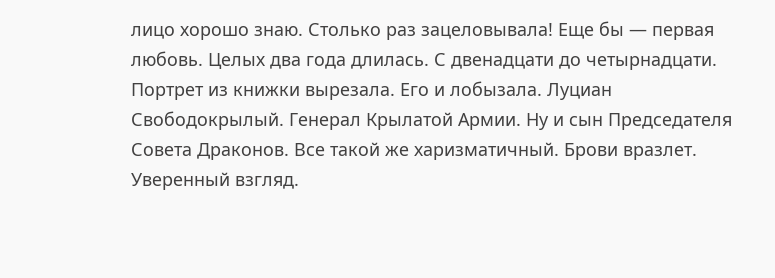лицо хорошо знаю. Столько раз зацеловывала! Еще бы — первая любовь. Целых два года длилась. С двенадцати до четырнадцати. Портрет из книжки вырезала. Его и лобызала. Луциан Свободокрылый. Генерал Крылатой Армии. Ну и сын Председателя Совета Драконов. Все такой же харизматичный. Брови вразлет. Уверенный взгляд.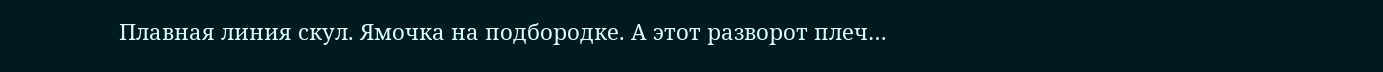Плавная линия скул. Ямочка на подбородке. А этот разворот плеч…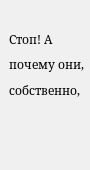Стоп! А почему они, собственно,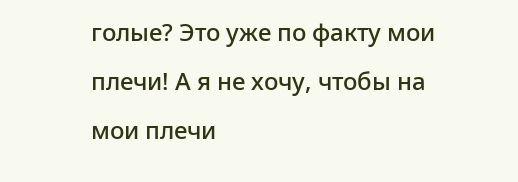голые? Это уже по факту мои плечи! А я не хочу, чтобы на мои плечи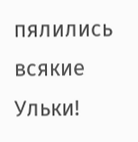пялились всякие Ульки!